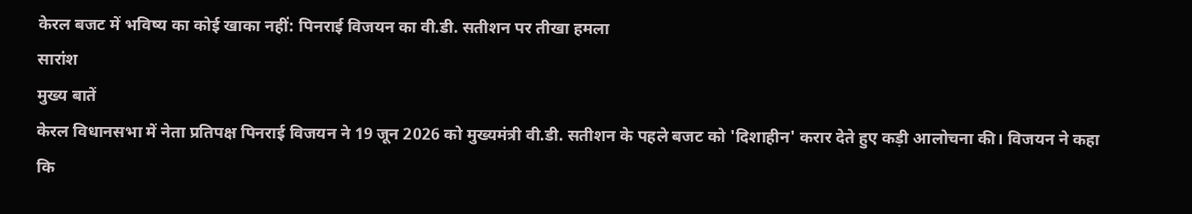केरल बजट में भविष्य का कोई खाका नहीं: पिनराई विजयन का वी.डी. सतीशन पर तीखा हमला
सारांश
मुख्य बातें
केरल विधानसभा में नेता प्रतिपक्ष पिनराई विजयन ने 19 जून 2026 को मुख्यमंत्री वी.डी. सतीशन के पहले बजट को 'दिशाहीन' करार देते हुए कड़ी आलोचना की। विजयन ने कहा कि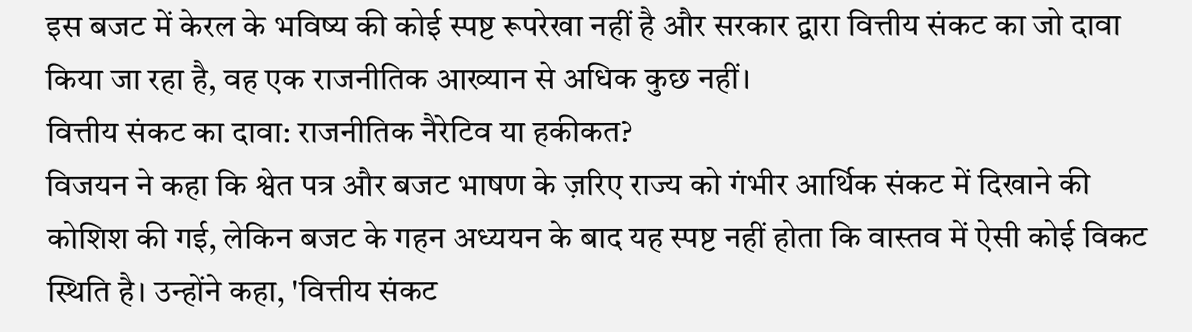इस बजट में केरल के भविष्य की कोई स्पष्ट रूपरेखा नहीं है और सरकार द्वारा वित्तीय संकट का जो दावा किया जा रहा है, वह एक राजनीतिक आख्यान से अधिक कुछ नहीं।
वित्तीय संकट का दावा: राजनीतिक नैरेटिव या हकीकत?
विजयन ने कहा कि श्वेत पत्र और बजट भाषण के ज़रिए राज्य को गंभीर आर्थिक संकट में दिखाने की कोशिश की गई, लेकिन बजट के गहन अध्ययन के बाद यह स्पष्ट नहीं होता कि वास्तव में ऐसी कोई विकट स्थिति है। उन्होंने कहा, 'वित्तीय संकट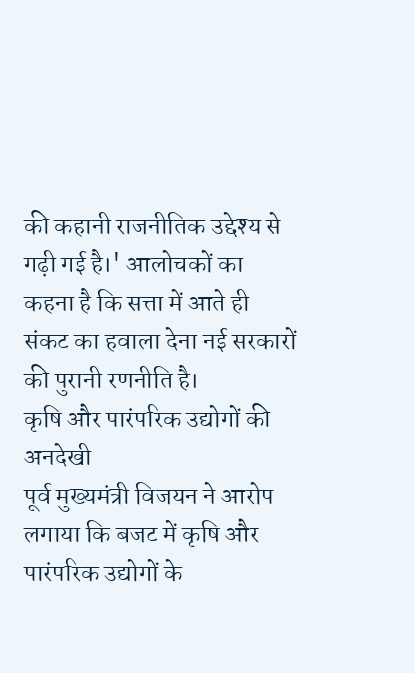की कहानी राजनीतिक उद्देश्य से गढ़ी गई है।' आलोचकों का कहना है कि सत्ता में आते ही संकट का हवाला देना नई सरकारों की पुरानी रणनीति है।
कृषि और पारंपरिक उद्योगों की अनदेखी
पूर्व मुख्यमंत्री विजयन ने आरोप लगाया कि बजट में कृषि और पारंपरिक उद्योगों के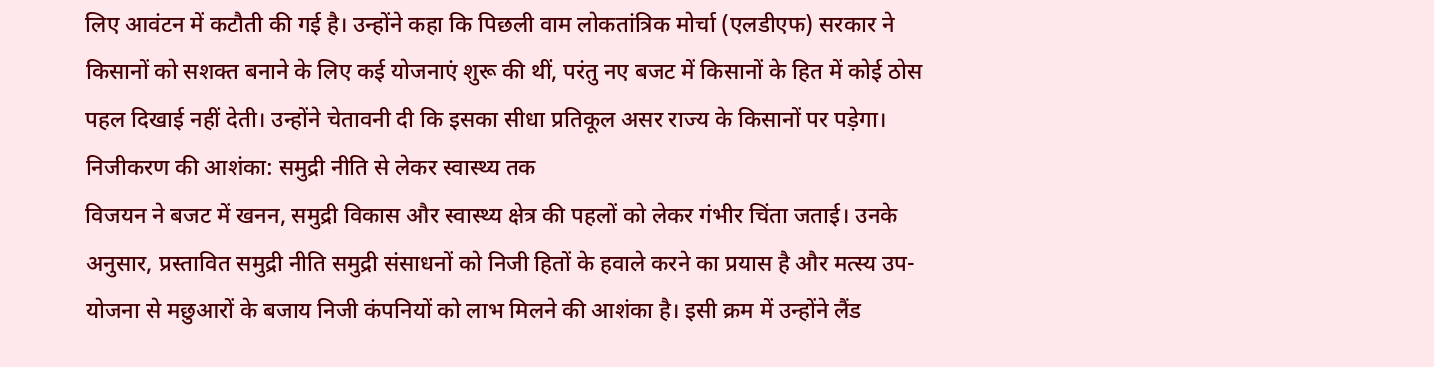लिए आवंटन में कटौती की गई है। उन्होंने कहा कि पिछली वाम लोकतांत्रिक मोर्चा (एलडीएफ) सरकार ने किसानों को सशक्त बनाने के लिए कई योजनाएं शुरू की थीं, परंतु नए बजट में किसानों के हित में कोई ठोस पहल दिखाई नहीं देती। उन्होंने चेतावनी दी कि इसका सीधा प्रतिकूल असर राज्य के किसानों पर पड़ेगा।
निजीकरण की आशंका: समुद्री नीति से लेकर स्वास्थ्य तक
विजयन ने बजट में खनन, समुद्री विकास और स्वास्थ्य क्षेत्र की पहलों को लेकर गंभीर चिंता जताई। उनके अनुसार, प्रस्तावित समुद्री नीति समुद्री संसाधनों को निजी हितों के हवाले करने का प्रयास है और मत्स्य उप-योजना से मछुआरों के बजाय निजी कंपनियों को लाभ मिलने की आशंका है। इसी क्रम में उन्होंने लैंड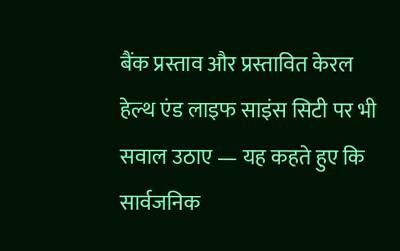बैंक प्रस्ताव और प्रस्तावित केरल हेल्थ एंड लाइफ साइंस सिटी पर भी सवाल उठाए — यह कहते हुए कि सार्वजनिक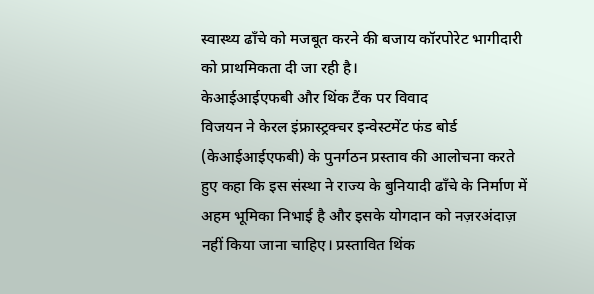स्वास्थ्य ढाँचे को मजबूत करने की बजाय कॉरपोरेट भागीदारी को प्राथमिकता दी जा रही है।
केआईआईएफबी और थिंक टैंक पर विवाद
विजयन ने केरल इंफ्रास्ट्रक्चर इन्वेस्टमेंट फंड बोर्ड (केआईआईएफबी) के पुनर्गठन प्रस्ताव की आलोचना करते हुए कहा कि इस संस्था ने राज्य के बुनियादी ढाँचे के निर्माण में अहम भूमिका निभाई है और इसके योगदान को नज़रअंदाज़ नहीं किया जाना चाहिए। प्रस्तावित थिंक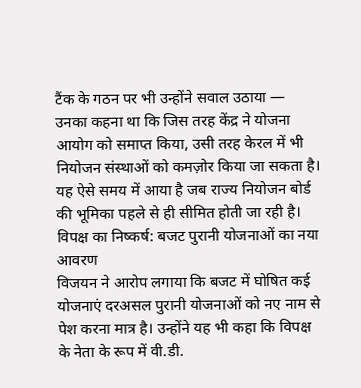टैंक के गठन पर भी उन्होंने सवाल उठाया — उनका कहना था कि जिस तरह केंद्र ने योजना आयोग को समाप्त किया, उसी तरह केरल में भी नियोजन संस्थाओं को कमज़ोर किया जा सकता है। यह ऐसे समय में आया है जब राज्य नियोजन बोर्ड की भूमिका पहले से ही सीमित होती जा रही है।
विपक्ष का निष्कर्ष: बजट पुरानी योजनाओं का नया आवरण
विजयन ने आरोप लगाया कि बजट में घोषित कई योजनाएं दरअसल पुरानी योजनाओं को नए नाम से पेश करना मात्र है। उन्होंने यह भी कहा कि विपक्ष के नेता के रूप में वी.डी.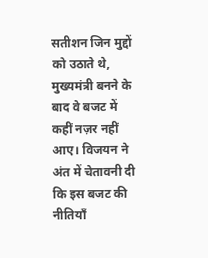सतीशन जिन मुद्दों को उठाते थे, मुख्यमंत्री बनने के बाद वे बजट में कहीं नज़र नहीं आए। विजयन ने अंत में चेतावनी दी कि इस बजट की नीतियाँ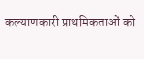कल्याणकारी प्राथमिकताओं को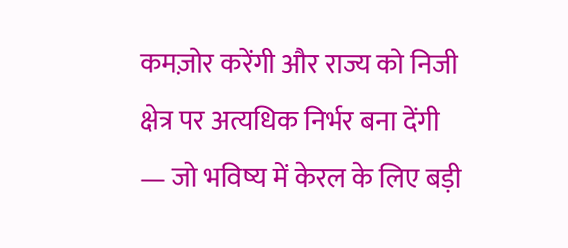कमज़ोर करेंगी और राज्य को निजी क्षेत्र पर अत्यधिक निर्भर बना देंगी — जो भविष्य में केरल के लिए बड़ी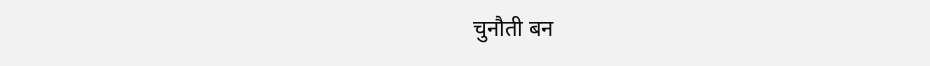चुनौती बन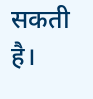सकती है।